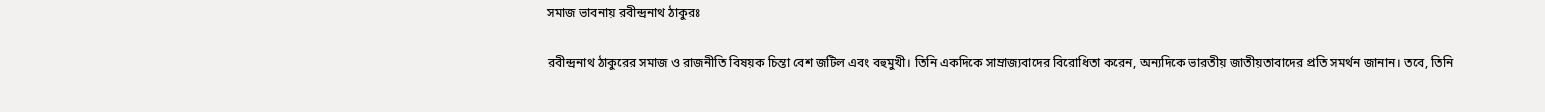সমাজ ভাবনায় রবীন্দ্রনাথ ঠাকুরঃ

রবীন্দ্রনাথ ঠাকুরের সমাজ ও রাজনীতি বিষয়ক চিন্তা বেশ জটিল এবং বহুমুখী। তিনি একদিকে সাম্রাজ্যবাদের বিরোধিতা করেন, অন্যদিকে ভারতীয় জাতীয়তাবাদের প্রতি সমর্থন জানান। তবে, তিনি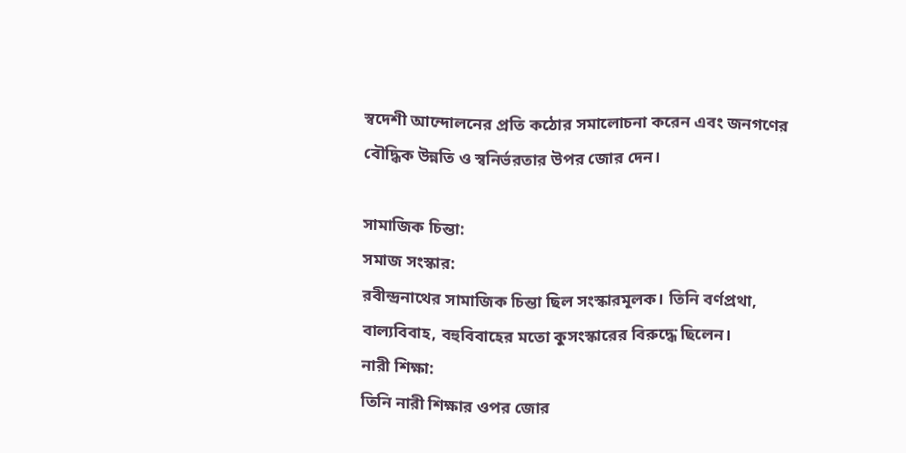স্বদেশী আন্দোলনের প্রতি কঠোর সমালোচনা করেন এবং জনগণের বৌদ্ধিক উন্নতি ও স্বনির্ভরতার উপর জোর দেন।

সামাজিক চিন্তা:
সমাজ সংস্কার:
রবীন্দ্রনাথের সামাজিক চিন্তা ছিল সংস্কারমূলক। তিনি বর্ণপ্রথা, বাল্যবিবাহ, বহুবিবাহের মতো কুসংস্কারের বিরুদ্ধে ছিলেন।
নারী শিক্ষা:
তিনি নারী শিক্ষার ওপর জোর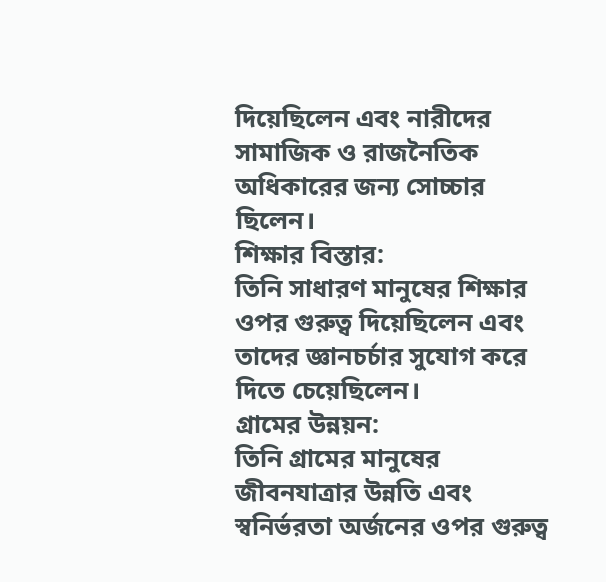দিয়েছিলেন এবং নারীদের সামাজিক ও রাজনৈতিক অধিকারের জন্য সোচ্চার ছিলেন।
শিক্ষার বিস্তার:
তিনি সাধারণ মানুষের শিক্ষার ওপর গুরুত্ব দিয়েছিলেন এবং তাদের জ্ঞানচর্চার সুযোগ করে দিতে চেয়েছিলেন।
গ্রামের উন্নয়ন:
তিনি গ্রামের মানুষের জীবনযাত্রার উন্নতি এবং স্বনির্ভরতা অর্জনের ওপর গুরুত্ব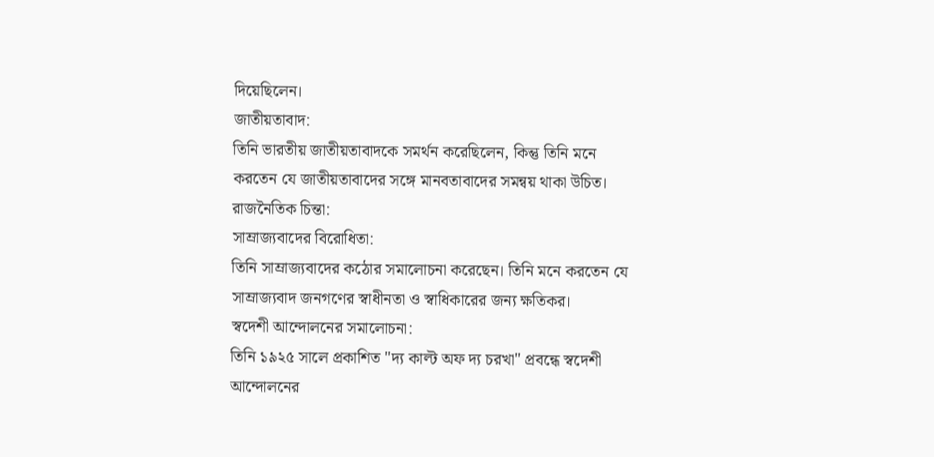দিয়েছিলেন।
জাতীয়তাবাদ:
তিনি ভারতীয় জাতীয়তাবাদকে সমর্থন করেছিলেন, কিন্তু তিনি মনে করতেন যে জাতীয়তাবাদের সঙ্গে মানবতাবাদের সমন্বয় থাকা উচিত।
রাজনৈতিক চিন্তা:
সাম্রাজ্যবাদের বিরোধিতা:
তিনি সাম্রাজ্যবাদের কঠোর সমালোচনা করেছেন। তিনি মনে করতেন যে সাম্রাজ্যবাদ জনগণের স্বাধীনতা ও স্বাধিকারের জন্য ক্ষতিকর।
স্বদেশী আন্দোলনের সমালোচনা:
তিনি ১৯২৫ সালে প্রকাশিত "দ্য কাল্ট অফ দ্য চরখা" প্রবন্ধে স্বদেশী আন্দোলনের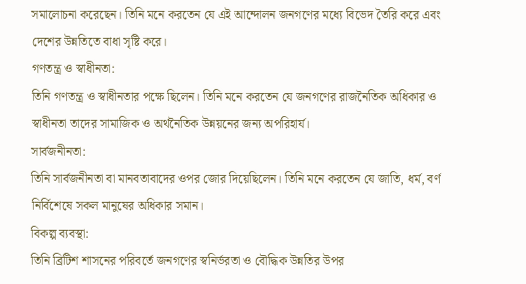সমালোচনা করেছেন। তিনি মনে করতেন যে এই আন্দোলন জনগণের মধ্যে বিভেদ তৈরি করে এবং দেশের উন্নতিতে বাধা সৃষ্টি করে।
গণতন্ত্র ও স্বাধীনতা:
তিনি গণতন্ত্র ও স্বাধীনতার পক্ষে ছিলেন। তিনি মনে করতেন যে জনগণের রাজনৈতিক অধিকার ও স্বাধীনতা তাদের সামাজিক ও অর্থনৈতিক উন্নয়নের জন্য অপরিহার্য।
সার্বজনীনতা:
তিনি সার্বজনীনতা বা মানবতাবাদের ওপর জোর দিয়েছিলেন। তিনি মনে করতেন যে জাতি, ধর্ম, বর্ণ নির্বিশেষে সকল মানুষের অধিকার সমান।
বিকল্প ব্যবস্থা:
তিনি ব্রিটিশ শাসনের পরিবর্তে জনগণের স্বনির্ভরতা ও বৌদ্ধিক উন্নতির উপর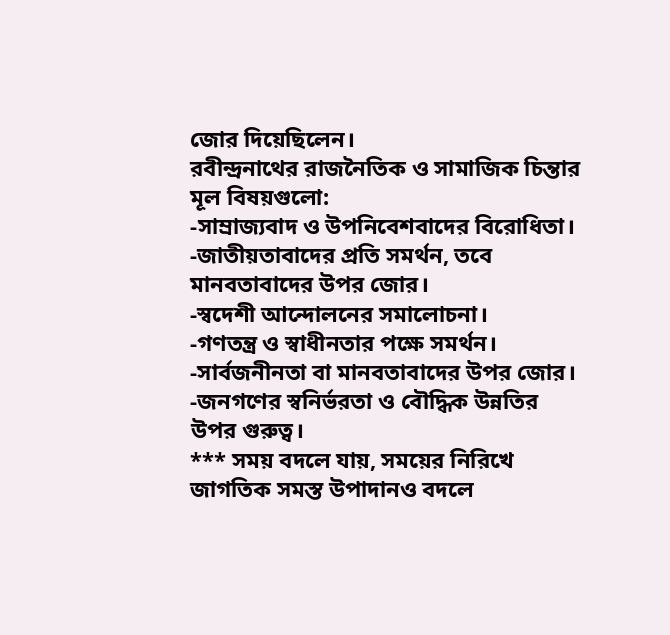জোর দিয়েছিলেন।
রবীন্দ্রনাথের রাজনৈতিক ও সামাজিক চিন্তার মূল বিষয়গুলো:
-সাম্রাজ্যবাদ ও উপনিবেশবাদের বিরোধিতা।
-জাতীয়তাবাদের প্রতি সমর্থন, তবে মানবতাবাদের উপর জোর।
-স্বদেশী আন্দোলনের সমালোচনা।
-গণতন্ত্র ও স্বাধীনতার পক্ষে সমর্থন।
-সার্বজনীনতা বা মানবতাবাদের উপর জোর।
-জনগণের স্বনির্ভরতা ও বৌদ্ধিক উন্নতির উপর গুরুত্ব।
*** সময় বদলে যায়, সময়ের নিরিখে জাগতিক সমস্ত উপাদানও বদলে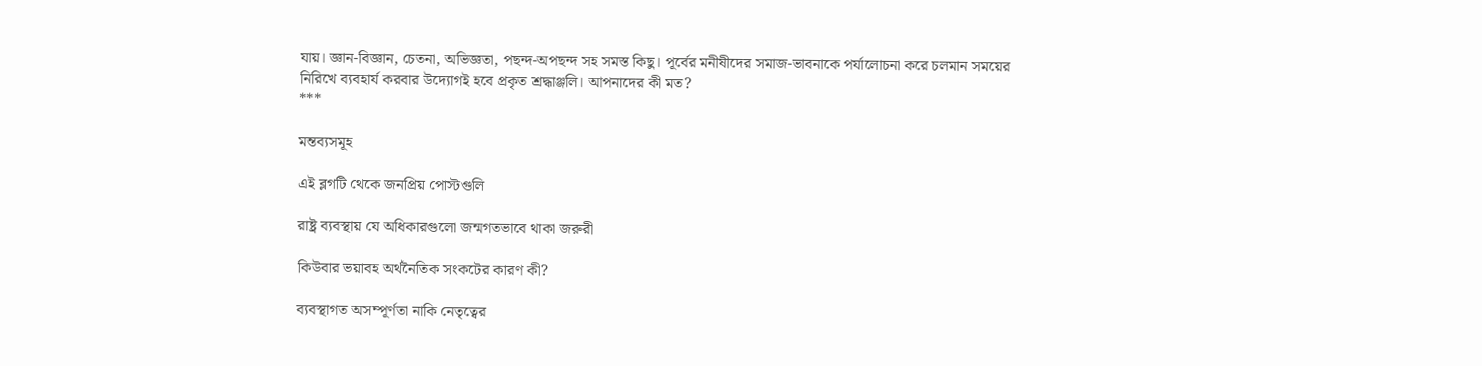যায়। জ্ঞান-বিজ্ঞান, চেতনা, অভিজ্ঞতা, পছন্দ-অপছন্দ সহ সমস্ত কিছু। পূর্বের মনীষীদের সমাজ-ভাবনাকে পর্যালোচনা করে চলমান সময়ের নিরিখে ব্যবহার্য করবার উদ্যোগই হবে প্রকৃত শ্রদ্ধাঞ্জলি। আপনাদের কী মত?
***

মন্তব্যসমূহ

এই ব্লগটি থেকে জনপ্রিয় পোস্টগুলি

রাষ্ট্র ব্যবস্থায় যে অধিকারগুলো জন্মগতভাবে থাকা জরুরী

কিউবার ভয়াবহ অর্থনৈতিক সংকটের কারণ কী?

ব্যবস্থাগত অসম্পূর্ণতা নাকি নেতৃত্বের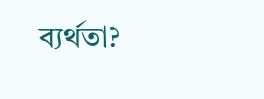ব্যর্থতা?